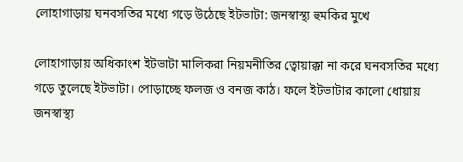লোহাগাড়ায় ঘনবসতির মধ্যে গড়ে উঠেছে ইটভাটা: জনস্বাস্থ্য হুমকির মুখে

লোহাগাড়ায় অধিকাংশ ইটভাটা মালিকরা নিয়মনীতির ত্বোয়াক্কা না করে ঘনবসতির মধ্যে গড়ে তুলেছে ইটভাটা। পোড়াচ্ছে ফলজ ও বনজ কাঠ। ফলে ইটভাটার কালো ধোয়ায় জনস্বাস্থ্য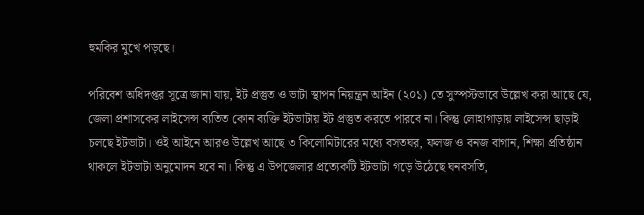হুমকির মুখে পড়ছে।

পরিবেশ অধিদপ্তর সূত্রে জানা যায়, ইট প্রস্তুত ও ভাটা স্থাপন নিয়ন্ত্রন আইন (২০১) তে সুস্পস্টভাবে উল্লেখ করা আছে যে, জেলা প্রশাসকের লাইসেন্স ব্যতিত কোন ব্যক্তি ইটভাটায় ইট প্রস্তুত করতে পারবে না। কিন্তু লোহাগাড়ায় লাইসেন্স ছাড়াই চলছে ইটভাটা। ওই আইনে আরও উল্লেখ আছে ৩ কিলোমিটারের মধ্যে বসতঘর, ফলজ ও বনজ বাগান, শিক্ষা প্রতিষ্ঠান থাকলে ইটভাটা অনুমোদন হবে না। কিন্তু এ উপজেলার প্রত্যেকটি ইটভাটা গড়ে উঠেছে ঘনবসতি,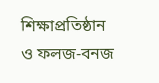শিক্ষাপ্রতিষ্ঠান ও ফলজ-বনজ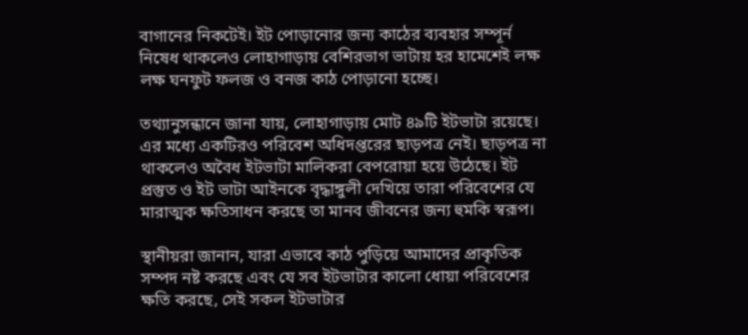বাগানের নিকটেই। ইট পোড়ানোর জন্য কাঠের ব্যবহার সম্পূর্ন নিষেধ থাকলেও লোহাগাড়ায় বেশিরভাগ ভাটায় হর হামেশেই লক্ষ লক্ষ ঘনফুট ফলজ ও বনজ কাঠ পোড়ানো হচ্ছে।

তথ্যানুসন্ধানে জানা যায়, লোহাগাড়ায় মোট ৪৯টি ইটভাটা রয়েছে। এর মধ্যে একটিরও পরিবেশ অধিদপ্তরের ছাড়পত্র নেই। ছাড়পত্র না থাকলেও অবৈধ ইটভাটা মালিকরা বেপরোয়া হয়ে উঠেছে। ইট প্রস্তুত ও ইট ভাটা আইনকে বৃদ্ধাঙ্গুলী দেখিয়ে তারা পরিবেশের যে মারাত্মক ক্ষতিসাধন করছে তা মানব জীবনের জন্য হুমকি স্বরূপ।

স্থানীয়রা জানান, যারা এভাবে কাঠ পুড়িয়ে আমাদের প্রাকৃতিক সম্পদ নষ্ট করছে এবং যে সব ইটভাটার কালো ধোয়া পরিবেশের ক্ষতি করছে, সেই সকল ইটভাটার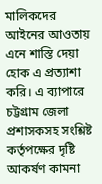মালিকদের আইনের আওতায় এনে শাস্তি দেয়া হোক এ প্রত্যাশা করি। এ ব্যাপারে চট্টগ্রাম জেলা প্রশাসকসহ সংশ্লিষ্ট কর্তৃপক্ষের দৃষ্টি আকর্ষণ কামনা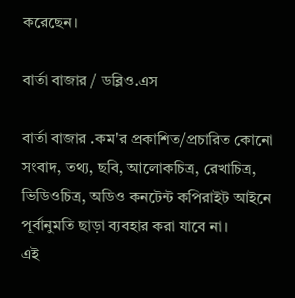করেছেন।

বার্তা বাজার / ডব্লিও.এস

বার্তা বাজার .কম'র প্রকাশিত/প্রচারিত কোনো সংবাদ, তথ্য, ছবি, আলোকচিত্র, রেখাচিত্র, ভিডিওচিত্র, অডিও কনটেন্ট কপিরাইট আইনে পূর্বানুমতি ছাড়া ব্যবহার করা যাবে না।
এই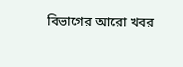বিভাগের আরো খবর